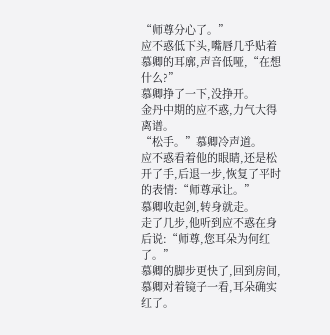“师尊分心了。”
应不惑低下头,嘴唇几乎贴着慕卿的耳廓,声音低哑,“在想什么?”
慕卿挣了一下,没挣开。
金丹中期的应不惑,力气大得离谱。
“松手。”慕卿冷声道。
应不惑看着他的眼睛,还是松开了手,后退一步,恢复了平时的表情:“师尊承让。”
慕卿收起剑,转身就走。
走了几步,他听到应不惑在身后说:“师尊,您耳朵为何红了。”
慕卿的脚步更快了,回到房间,慕卿对着镜子一看,耳朵确实红了。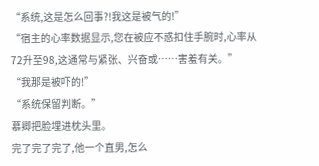“系统,这是怎么回事?!我这是被气的!”
“宿主的心率数据显示,您在被应不惑扣住手腕时,心率从72升至98,这通常与紧张、兴奋或……害羞有关。”
“我那是被吓的!”
“系统保留判断。”
慕卿把脸埋进枕头里。
完了完了完了,他一个直男,怎么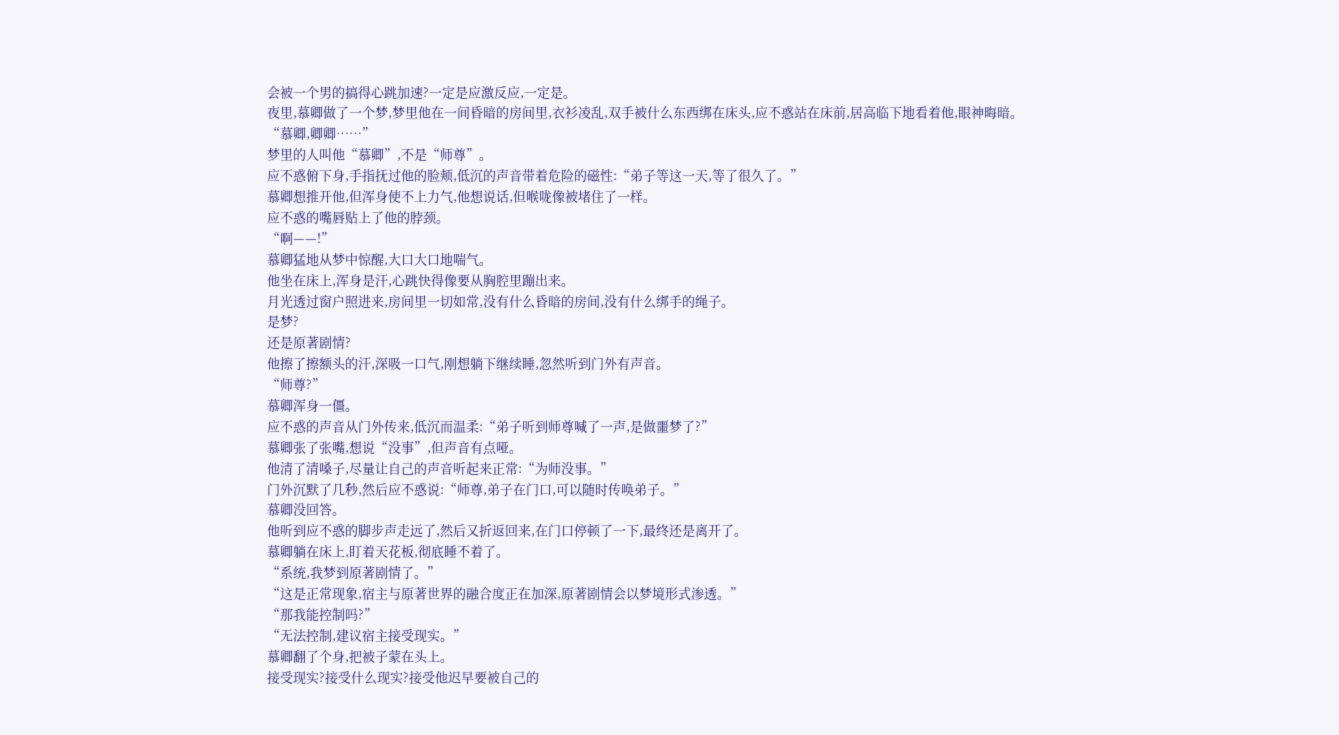会被一个男的搞得心跳加速?一定是应激反应,一定是。
夜里,慕卿做了一个梦,梦里他在一间昏暗的房间里,衣衫凌乱,双手被什么东西绑在床头,应不惑站在床前,居高临下地看着他,眼神晦暗。
“慕卿,卿卿……”
梦里的人叫他“慕卿”,不是“师尊”。
应不惑俯下身,手指抚过他的脸颊,低沉的声音带着危险的磁性:“弟子等这一天,等了很久了。”
慕卿想推开他,但浑身使不上力气,他想说话,但喉咙像被堵住了一样。
应不惑的嘴唇贴上了他的脖颈。
“啊——!”
慕卿猛地从梦中惊醒,大口大口地喘气。
他坐在床上,浑身是汗,心跳快得像要从胸腔里蹦出来。
月光透过窗户照进来,房间里一切如常,没有什么昏暗的房间,没有什么绑手的绳子。
是梦?
还是原著剧情?
他擦了擦额头的汗,深吸一口气,刚想躺下继续睡,忽然听到门外有声音。
“师尊?”
慕卿浑身一僵。
应不惑的声音从门外传来,低沉而温柔:“弟子听到师尊喊了一声,是做噩梦了?”
慕卿张了张嘴,想说“没事”,但声音有点哑。
他清了清嗓子,尽量让自己的声音听起来正常:“为师没事。”
门外沉默了几秒,然后应不惑说:“师尊,弟子在门口,可以随时传唤弟子。”
慕卿没回答。
他听到应不惑的脚步声走远了,然后又折返回来,在门口停顿了一下,最终还是离开了。
慕卿躺在床上,盯着天花板,彻底睡不着了。
“系统,我梦到原著剧情了。”
“这是正常现象,宿主与原著世界的融合度正在加深,原著剧情会以梦境形式渗透。”
“那我能控制吗?”
“无法控制,建议宿主接受现实。”
慕卿翻了个身,把被子蒙在头上。
接受现实?接受什么现实?接受他迟早要被自己的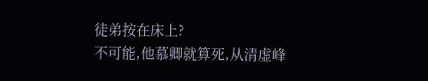徒弟按在床上?
不可能,他慕卿就算死,从清虚峰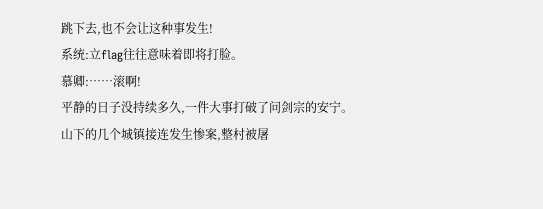跳下去,也不会让这种事发生!
系统:立flag往往意味着即将打脸。
慕卿:……滚啊!
平静的日子没持续多久,一件大事打破了问剑宗的安宁。
山下的几个城镇接连发生惨案,整村被屠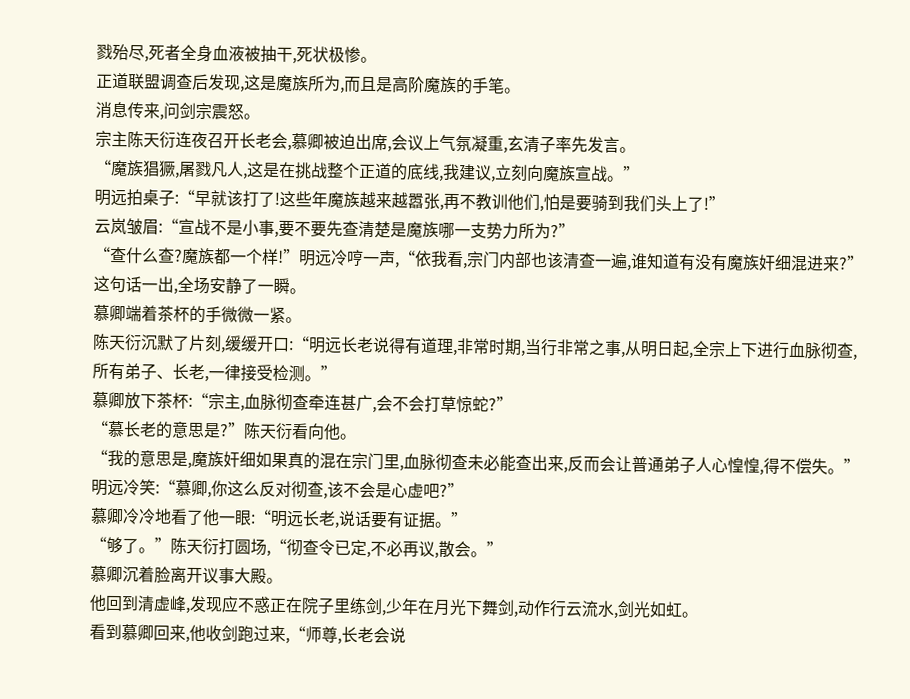戮殆尽,死者全身血液被抽干,死状极惨。
正道联盟调查后发现,这是魔族所为,而且是高阶魔族的手笔。
消息传来,问剑宗震怒。
宗主陈天衍连夜召开长老会,慕卿被迫出席,会议上气氛凝重,玄清子率先发言。
“魔族猖獗,屠戮凡人,这是在挑战整个正道的底线,我建议,立刻向魔族宣战。”
明远拍桌子:“早就该打了!这些年魔族越来越嚣张,再不教训他们,怕是要骑到我们头上了!”
云岚皱眉:“宣战不是小事,要不要先查清楚是魔族哪一支势力所为?”
“查什么查?魔族都一个样!”明远冷哼一声,“依我看,宗门内部也该清查一遍,谁知道有没有魔族奸细混进来?”
这句话一出,全场安静了一瞬。
慕卿端着茶杯的手微微一紧。
陈天衍沉默了片刻,缓缓开口:“明远长老说得有道理,非常时期,当行非常之事,从明日起,全宗上下进行血脉彻查,所有弟子、长老,一律接受检测。”
慕卿放下茶杯:“宗主,血脉彻查牵连甚广,会不会打草惊蛇?”
“慕长老的意思是?”陈天衍看向他。
“我的意思是,魔族奸细如果真的混在宗门里,血脉彻查未必能查出来,反而会让普通弟子人心惶惶,得不偿失。”
明远冷笑:“慕卿,你这么反对彻查,该不会是心虚吧?”
慕卿冷冷地看了他一眼:“明远长老,说话要有证据。”
“够了。”陈天衍打圆场,“彻查令已定,不必再议,散会。”
慕卿沉着脸离开议事大殿。
他回到清虚峰,发现应不惑正在院子里练剑,少年在月光下舞剑,动作行云流水,剑光如虹。
看到慕卿回来,他收剑跑过来,“师尊,长老会说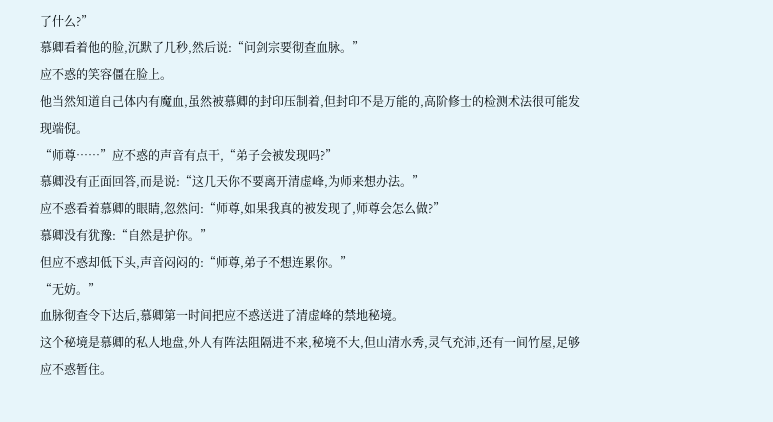了什么?”
慕卿看着他的脸,沉默了几秒,然后说:“问剑宗要彻查血脉。”
应不惑的笑容僵在脸上。
他当然知道自己体内有魔血,虽然被慕卿的封印压制着,但封印不是万能的,高阶修士的检测术法很可能发现端倪。
“师尊……”应不惑的声音有点干,“弟子会被发现吗?”
慕卿没有正面回答,而是说:“这几天你不要离开清虚峰,为师来想办法。”
应不惑看着慕卿的眼睛,忽然问:“师尊,如果我真的被发现了,师尊会怎么做?”
慕卿没有犹豫:“自然是护你。”
但应不惑却低下头,声音闷闷的:“师尊,弟子不想连累你。”
“无妨。”
血脉彻查令下达后,慕卿第一时间把应不惑送进了清虚峰的禁地秘境。
这个秘境是慕卿的私人地盘,外人有阵法阻隔进不来,秘境不大,但山清水秀,灵气充沛,还有一间竹屋,足够应不惑暂住。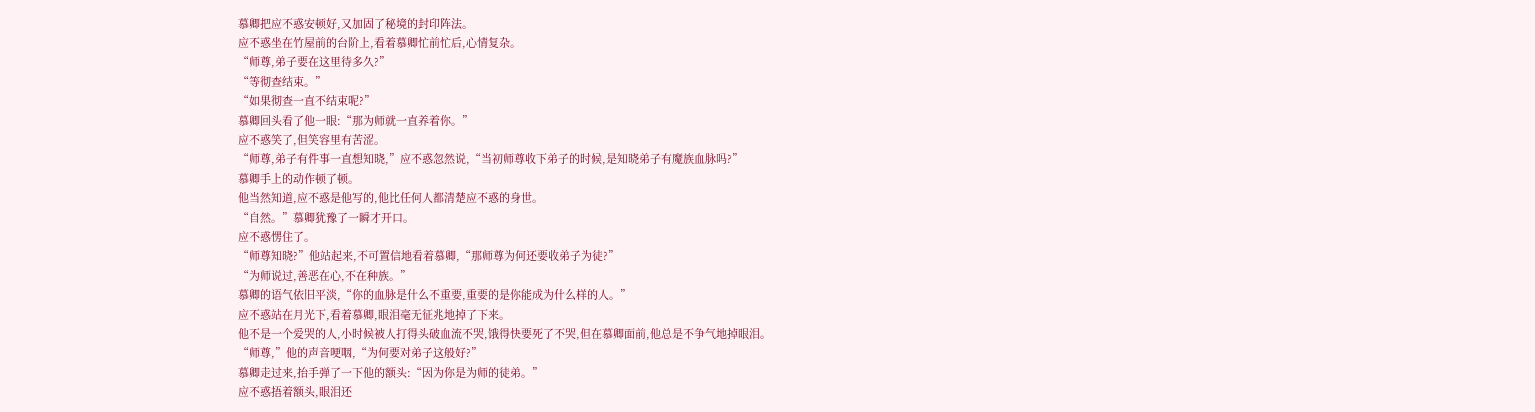慕卿把应不惑安顿好,又加固了秘境的封印阵法。
应不惑坐在竹屋前的台阶上,看着慕卿忙前忙后,心情复杂。
“师尊,弟子要在这里待多久?”
“等彻查结束。”
“如果彻查一直不结束呢?”
慕卿回头看了他一眼:“那为师就一直养着你。”
应不惑笑了,但笑容里有苦涩。
“师尊,弟子有件事一直想知晓,”应不惑忽然说,“当初师尊收下弟子的时候,是知晓弟子有魔族血脉吗?”
慕卿手上的动作顿了顿。
他当然知道,应不惑是他写的,他比任何人都清楚应不惑的身世。
“自然。”慕卿犹豫了一瞬才开口。
应不惑愣住了。
“师尊知晓?”他站起来,不可置信地看着慕卿,“那师尊为何还要收弟子为徒?”
“为师说过,善恶在心,不在种族。”
慕卿的语气依旧平淡,“你的血脉是什么不重要,重要的是你能成为什么样的人。”
应不惑站在月光下,看着慕卿,眼泪毫无征兆地掉了下来。
他不是一个爱哭的人,小时候被人打得头破血流不哭,饿得快要死了不哭,但在慕卿面前,他总是不争气地掉眼泪。
“师尊,”他的声音哽咽,“为何要对弟子这般好?”
慕卿走过来,抬手弹了一下他的额头:“因为你是为师的徒弟。”
应不惑捂着额头,眼泪还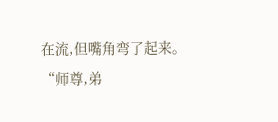在流,但嘴角弯了起来。
“师尊,弟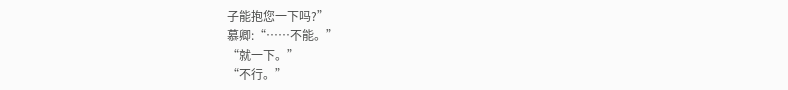子能抱您一下吗?”
慕卿:“……不能。”
“就一下。”
“不行。”